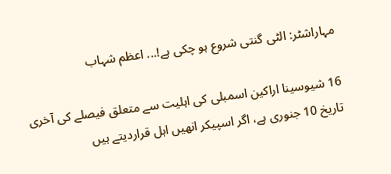مہاراشٹر: الٹی گنتی شروع ہو چکی ہے!... اعظم شہاب

16 شیوسینا اراکین اسمبلی کی اہلیت سے متعلق فیصلے کی آخری تاریخ 10 جنوری ہے، اگر اسپیکر انھیں اہل قراردیتے ہیں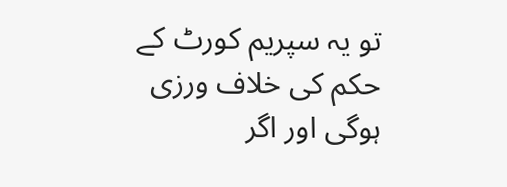تو یہ سپریم کورٹ کے حکم کی خلاف ورزی ہوگی اور اگر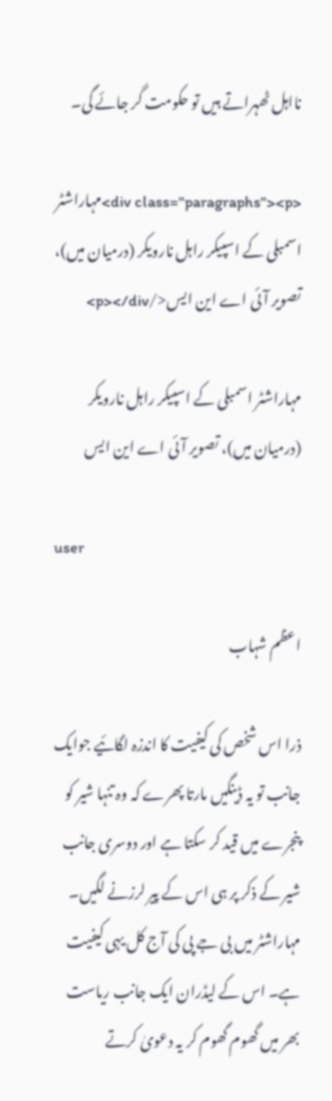نااہل ٹھہراتے ہیں تو حکومت گر جائے گی۔

<div class="paragraphs"><p>مہاراشٹر اسمبلی کے اسپیکر راہل نارویکر (درمیان میں)، تصویر آئی اے این ایس</p></div>

مہاراشٹر اسمبلی کے اسپیکر راہل نارویکر (درمیان میں)، تصویر آئی اے این ایس

user

اعظم شہاب

ذرا اس شخص کی کیفیت کا اندزہ لگائیے جوایک جانب تو یہ ڈینگیں مارتا پھرے کہ وہ تنہا شیر کو پنجرے میں قید کر سکتا ہے اور دوسری جانب شیر کے ذکر پر ہی اس کے پیر لرزنے لگیں۔ مہاراشٹر میں بی جے پی کی آج کل یہی کیفیت ہے۔ اس کے لیڈران ایک جانب ریاست بھر میں گھوم گھوم کر یہ دعویٰ کرتے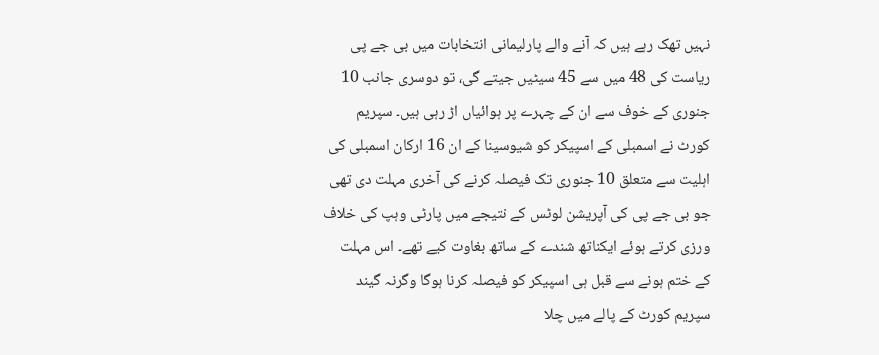نہیں تھک رہے ہیں کہ آنے والے پارلیمانی انتخابات میں بی جے پی ریاست کی 48 میں سے 45 سیٹیں جیتے گی، تو دوسری جانب 10 جنوری کے خوف سے ان کے چہرے پر ہوائیاں اڑ رہی ہیں۔ سپریم کورٹ نے اسمبلی کے اسپیکر کو شیوسینا کے ان 16 ارکان اسمبلی کی اہلیت سے متعلق 10 جنوری تک فیصلہ کرنے کی آخری مہلت دی تھی جو بی جے پی کی آپریشن لوٹس کے نتیجے میں پارٹی وہپ کی خلاف ورزی کرتے ہوئے ایکناتھ شندے کے ساتھ بغاوت کیے تھے۔ اس مہلت کے ختم ہونے سے قبل ہی اسپیکر کو فیصلہ کرنا ہوگا وگرنہ گیند سپریم کورٹ کے پالے میں چلا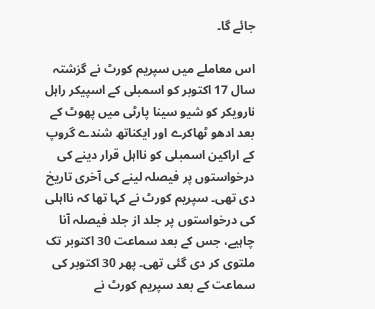جائے گا۔

اس معاملے میں سپریم کورٹ نے گزشتہ سال 17 اکتوبر کو اسمبلی کے اسپیکر راہل نارویکر کو شیو سینا پارٹی میں پھوٹ کے بعد ادھو ٹھاکرے اور ایکناتھ شندے گروپ کے اراکین اسمبلی کو نااہل قرار دینے کی درخواستوں پر فیصلہ لینے کی آخری تاریخ دی تھی۔ سپریم کورٹ نے کہا تھا کہ نااہلی کی درخواستوں پر جلد از جلد فیصلہ آنا چاہیے، جس کے بعد سماعت 30 اکتوبر تک ملتوی کر دی گئی تھی۔ پھر 30 اکتوبر کی سماعت کے بعد سپریم کورٹ نے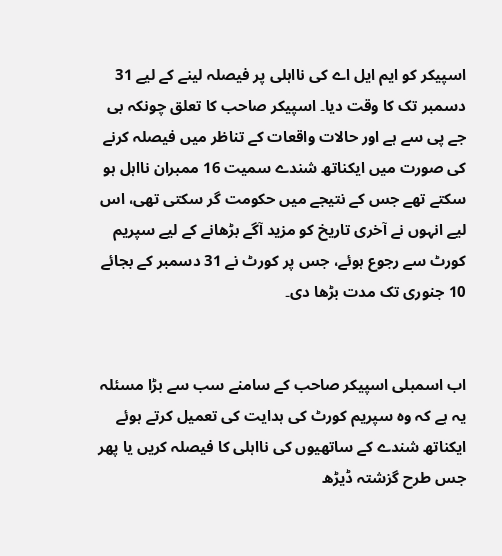اسپیکر کو ایم ایل اے کی نااہلی پر فیصلہ لینے کے لیے 31 دسمبر تک کا وقت دیا۔ اسپیکر صاحب کا تعلق چونکہ بی جے پی سے ہے اور حالات واقعات کے تناظر میں فیصلہ کرنے کی صورت میں ایکناتھ شندے سمیت 16 ممبران نااہل ہو سکتے تھے جس کے نتیجے میں حکومت گر سکتی تھی، اس لیے انہوں نے آخری تاریخ کو مزید آگے بڑھانے کے لیے سپریم کورٹ سے رجوع ہوئے، جس پر کورٹ نے 31 دسمبر کے بجائے 10 جنوری تک مدت بڑھا دی۔


اب اسمبلی اسپیکر صاحب کے سامنے سب سے بڑا مسئلہ یہ ہے کہ وہ سپریم کورٹ کی ہدایت کی تعمیل کرتے ہوئے ایکناتھ شندے کے ساتھیوں کی نااہلی کا فیصلہ کریں یا پھر جس طرح گزشتہ ڈیڑھ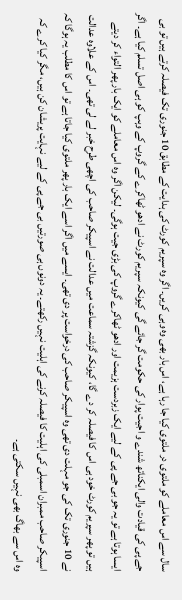سال سے اس معاملے کو ملتوی در ملتوی کیا جا رہا ہے، اس بار بھی وہ وہی کریں۔ اگر وہ سپریم کورٹ کی ہدایت کے مطابق 10 جنوری تک فیصلہ کرتے ہیں تو بی جے پی کی قیادت والی ایکناتھ شندے و اجیت پوار کی حکومت گر جائے گی کیونکہ سپریم کورٹ نے ادھو ٹھاکرے کے گروپ کے وہپ کو ہی اصل تسلم کیا ہے۔ اگر ایسا ہوتا ہے تو یہ جو بی جے پی کے لیے ایک زبردست ہزیمت اور ادھو ٹھاکرے گروپ کی بڑی جیت ہوگی۔ لیکن اگر وہ اس معاملے کو ایک بار پھر التواء کر دیتے ہیں تو پھر سپریم کورٹ خود ہی اس کا فیصلہ کر دے گا، کیونکہ گزشتہ سماعت میں عدالت نے اسپیکر صاحب کی اچھی طرح خبر لے لی تھی۔ اس کے علاوہ عدالت نے 10 جنوری تک کی جو مہلت دی تھی وہ اسپیکر صاحب کی درخواست پر دی تھی۔ ایسے میں اگر اسے ایک بار پھر ملتوی کیا جاتا ہے تو اس کا مطلب یہ ہوگا کہ اسپیکر صاحب ممبران اسمبلی کی اہلیت کا فیصلہ کرنے کی اہلیت نہیں رکھتے۔ یہ دونوں ہی صورتیں بی جے پی کے لیے نہایت پریشان کن ہیں، مگر کیا کرے کہ وہ اس سے بھاگ بھی نہیں سکتی ہے۔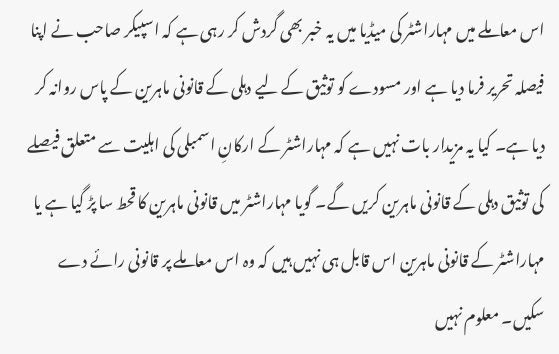اس معاملے میں مہاراشٹر کی میڈیا میں یہ خبر بھی گردش کر رہی ہے کہ اسپیکر صاحب نے اپنا فیصلہ تحریر فرما دیا ہے اور مسودے کو توثیق کے لیے دہلی کے قانونی ماہرین کے پاس روانہ کر دیا ہے۔ کیا یہ مزیدار بات نہیں ہے کہ مہاراشٹر کے ارکانِ اسمبلی کی اہلیت سے متعلق فیصلے کی توثیق دہلی کے قانونی ماہرین کریں گے۔ گویا مہاراشٹر میں قانونی ماہرین کا قحط سا پڑ گیا ہے یا مہاراشٹر کے قانونی ماہرین اس قابل ہی نہیں ہیں کہ وہ اس معاملے پر قانونی رائے دے سکیں۔ معلوم نہیں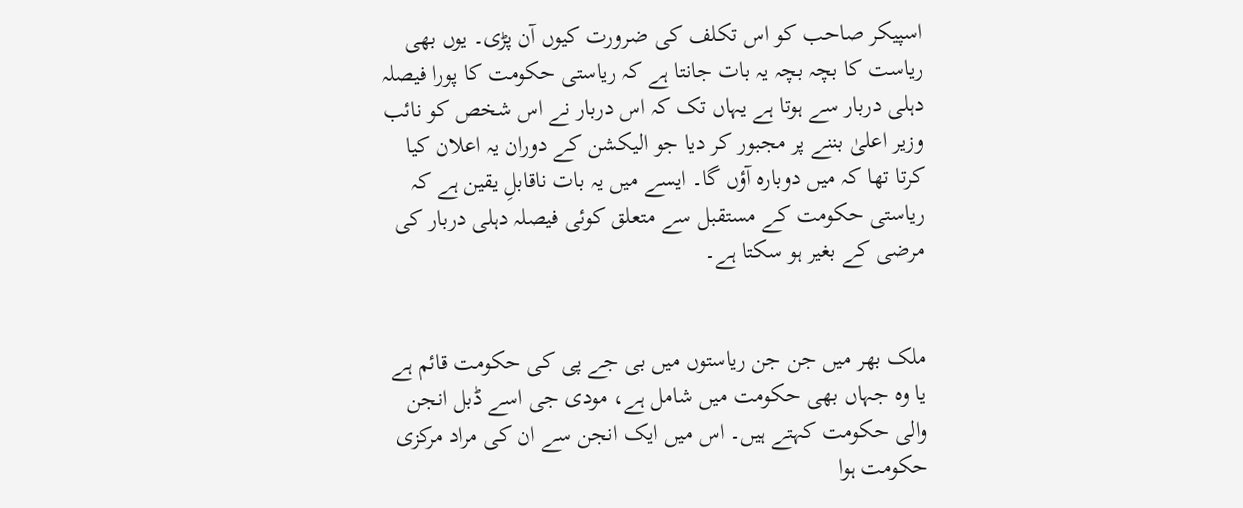اسپیکر صاحب کو اس تکلف کی ضرورت کیوں آن پڑی۔ یوں بھی ریاست کا بچہ بچہ یہ بات جانتا ہے کہ ریاستی حکومت کا پورا فیصلہ دہلی دربار سے ہوتا ہے یہاں تک کہ اس دربار نے اس شخص کو نائب وزیر اعلیٰ بننے پر مجبور کر دیا جو الیکشن کے دوران یہ اعلان کیا کرتا تھا کہ میں دوبارہ آؤں گا۔ ایسے میں یہ بات ناقابلِ یقین ہے کہ ریاستی حکومت کے مستقبل سے متعلق کوئی فیصلہ دہلی دربار کی مرضی کے بغیر ہو سکتا ہے۔


ملک بھر میں جن جن ریاستوں میں بی جے پی کی حکومت قائم ہے یا وہ جہاں بھی حکومت میں شامل ہے، مودی جی اسے ڈبل انجن والی حکومت کہتے ہیں۔ اس میں ایک انجن سے ان کی مراد مرکزی حکومت ہوا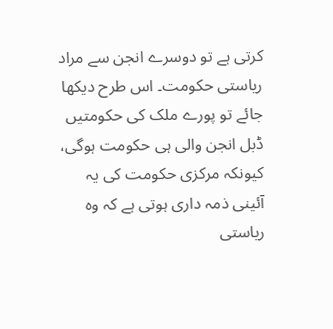کرتی ہے تو دوسرے انجن سے مراد ریاستی حکومت۔ اس طرح دیکھا جائے تو پورے ملک کی حکومتیں ڈبل انجن والی ہی حکومت ہوگی، کیونکہ مرکزی حکومت کی یہ آئینی ذمہ داری ہوتی ہے کہ وہ ریاستی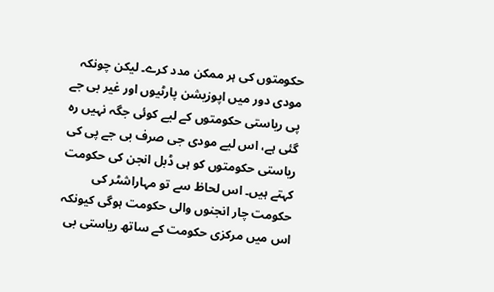حکومتوں کی ہر ممکن مدد کرے۔ لیکن چونکہ مودی دور میں اپوزیشن پارٹیوں اور غیر بی جے پی ریاستی حکومتوں کے لیے کوئی جگہ نہیں رہ گئی ہے، اس لیے مودی جی صرف بی جے پی کی ریاستی حکومتوں کو ہی ڈبل انجن کی حکومت کہتے ہیں۔ اس لحاظ سے تو مہاراشٹر کی حکومت چار انجنوں والی حکومت ہوگی کیونکہ اس میں مرکزی حکومت کے ساتھ ریاستی بی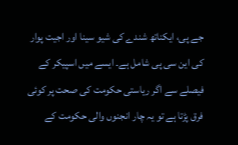جے پی، ایکناتھ شندے کی شیو سینا اور اجیت پوار کی این سی پی شامل ہے۔ ایسے میں اسپیکر کے فیصلے سے اگر ریاستی حکومت کی صحت پر کوئی فرق پڑتا ہے تو یہ چار انجنوں والی حکومت کے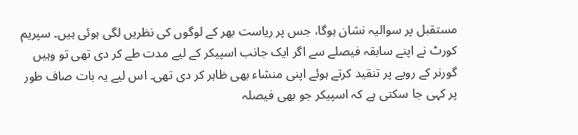مستقبل پر سوالیہ نشان ہوگا، جس پر ریاست بھر کے لوگوں کی نظریں لگی ہوئی ہیں۔ سپریم کورٹ نے اپنے سابقہ فیصلے سے اگر ایک جانب اسپیکر کے لیے مدت طے کر دی تھی تو وہیں گورنر کے رویے پر تنقید کرتے ہوئے اپنی منشاء بھی ظاہر کر دی تھی۔ اس لیے یہ بات صاف طور پر کہی جا سکتی ہے کہ اسپیکر جو بھی فیصلہ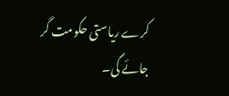کرے ریاستی حکومت گر جائے گی۔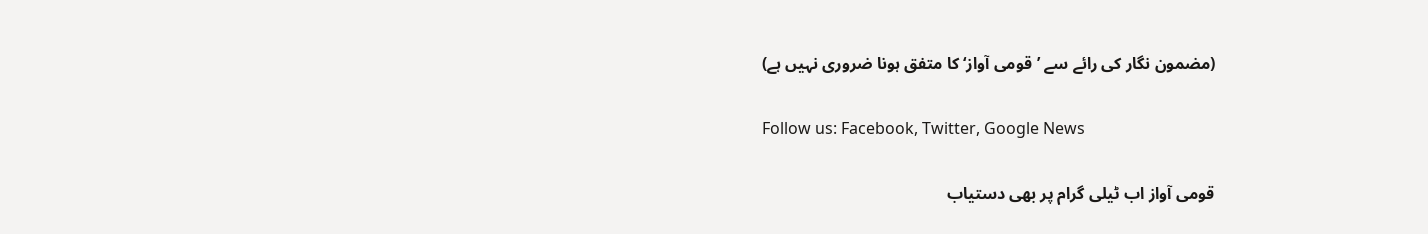(مضمون نگار کی رائے سے ’قومی آواز‘ کا متفق ہونا ضروری نہیں ہے)

Follow us: Facebook, Twitter, Google News

قومی آواز اب ٹیلی گرام پر بھی دستیاب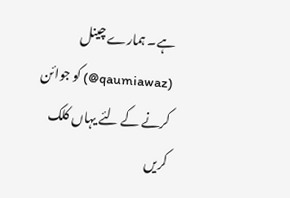ہے۔ ہمارے چینل (qaumiawaz@) کو جوائن کرنے کے لئے یہاں کلک کریں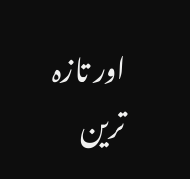اور تازہ ترین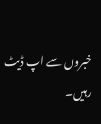خبروں سے اپ ڈیٹ رہیں۔